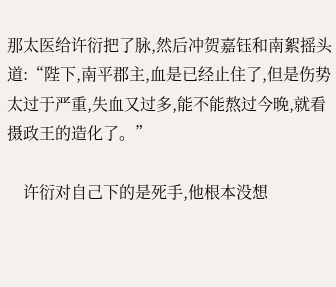那太医给许衍把了脉,然后冲贺嘉钰和南絮摇头道:“陛下,南平郡主,血是已经止住了,但是伤势太过于严重,失血又过多,能不能熬过今晚,就看摄政王的造化了。”

    许衍对自己下的是死手,他根本没想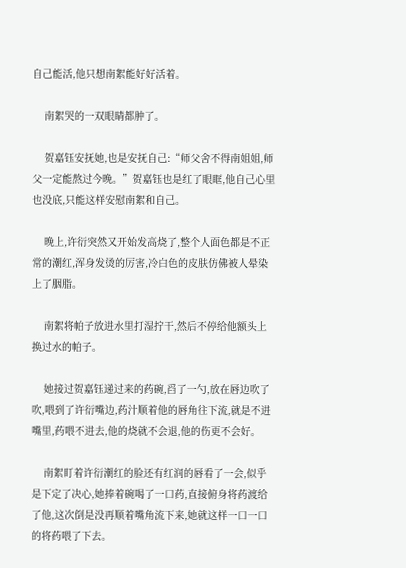自己能活,他只想南絮能好好活着。

    南絮哭的一双眼睛都肿了。

    贺嘉钰安抚她,也是安抚自己:“师父舍不得南姐姐,师父一定能熬过今晚。”贺嘉钰也是红了眼眶,他自己心里也没底,只能这样安慰南絮和自己。

    晚上,许衍突然又开始发高烧了,整个人面色都是不正常的潮红,浑身发烫的厉害,冷白色的皮肤仿佛被人晕染上了胭脂。

    南絮将帕子放进水里打湿拧干,然后不停给他额头上换过水的帕子。

    她接过贺嘉钰递过来的药碗,舀了一勺,放在唇边吹了吹,喂到了许衍嘴边,药汁顺着他的唇角往下流,就是不进嘴里,药喂不进去,他的烧就不会退,他的伤更不会好。

    南絮盯着许衍潮红的脸还有红润的唇看了一会,似乎是下定了决心,她捧着碗喝了一口药,直接俯身将药渡给了他,这次倒是没再顺着嘴角流下来,她就这样一口一口的将药喂了下去。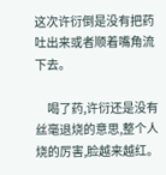这次许衍倒是没有把药吐出来或者顺着嘴角流下去。

    喝了药,许衍还是没有丝毫退烧的意思,整个人烧的厉害,脸越来越红。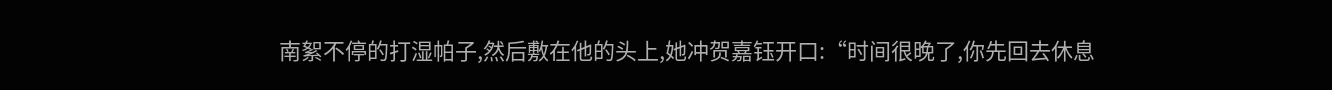南絮不停的打湿帕子,然后敷在他的头上,她冲贺嘉钰开口:“时间很晚了,你先回去休息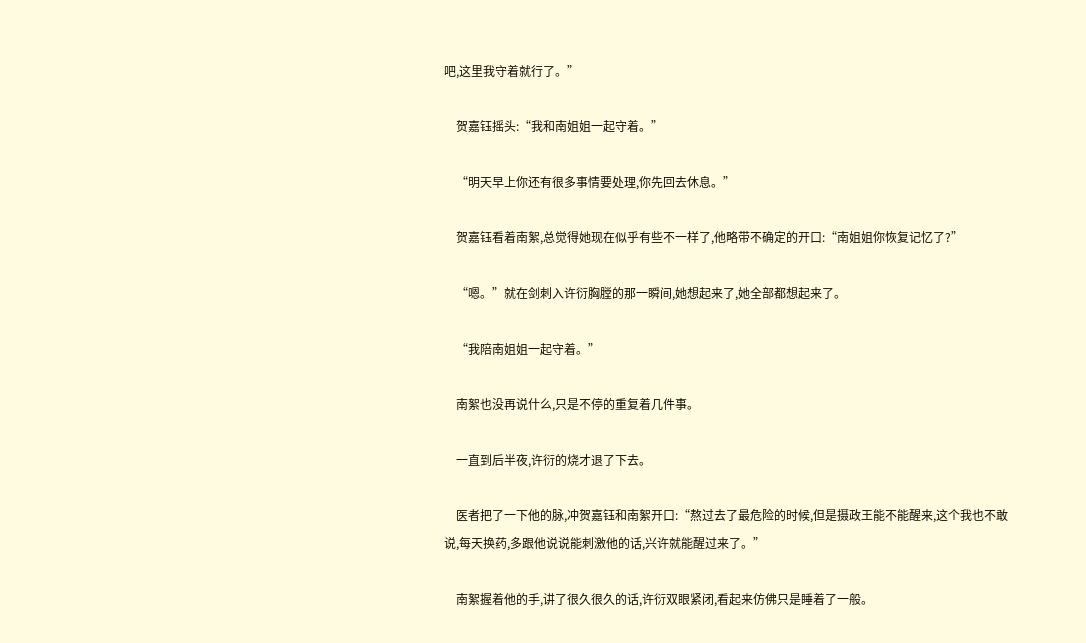吧,这里我守着就行了。”

    贺嘉钰摇头:“我和南姐姐一起守着。”

    “明天早上你还有很多事情要处理,你先回去休息。”

    贺嘉钰看着南絮,总觉得她现在似乎有些不一样了,他略带不确定的开口:“南姐姐你恢复记忆了?”

    “嗯。”就在剑刺入许衍胸膛的那一瞬间,她想起来了,她全部都想起来了。

    “我陪南姐姐一起守着。”

    南絮也没再说什么,只是不停的重复着几件事。

    一直到后半夜,许衍的烧才退了下去。

    医者把了一下他的脉,冲贺嘉钰和南絮开口:“熬过去了最危险的时候,但是摄政王能不能醒来,这个我也不敢说,每天换药,多跟他说说能刺激他的话,兴许就能醒过来了。”

    南絮握着他的手,讲了很久很久的话,许衍双眼紧闭,看起来仿佛只是睡着了一般。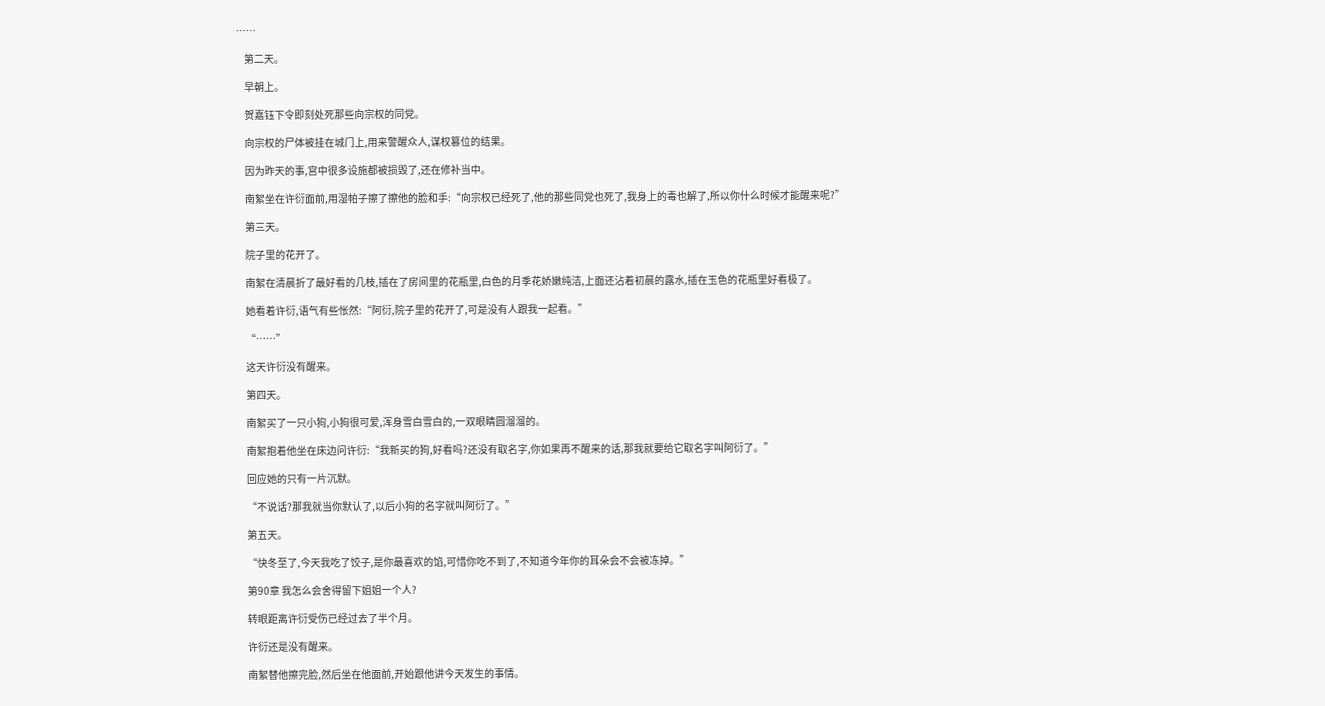……

    第二天。

    早朝上。

    贺嘉钰下令即刻处死那些向宗权的同党。

    向宗权的尸体被挂在城门上,用来警醒众人,谋权篡位的结果。

    因为昨天的事,宫中很多设施都被损毁了,还在修补当中。

    南絮坐在许衍面前,用湿帕子擦了擦他的脸和手:“向宗权已经死了,他的那些同党也死了,我身上的毒也解了,所以你什么时候才能醒来呢?”

    第三天。

    院子里的花开了。

    南絮在清晨折了最好看的几枝,插在了房间里的花瓶里,白色的月季花娇嫩纯洁,上面还沾着初晨的露水,插在玉色的花瓶里好看极了。

    她看着许衍,语气有些怅然:“阿衍,院子里的花开了,可是没有人跟我一起看。”

    “……”

    这天许衍没有醒来。

    第四天。

    南絮买了一只小狗,小狗很可爱,浑身雪白雪白的,一双眼睛圆溜溜的。

    南絮抱着他坐在床边问许衍:“我新买的狗,好看吗?还没有取名字,你如果再不醒来的话,那我就要给它取名字叫阿衍了。”

    回应她的只有一片沉默。

    “不说话?那我就当你默认了,以后小狗的名字就叫阿衍了。”

    第五天。

    “快冬至了,今天我吃了饺子,是你最喜欢的馅,可惜你吃不到了,不知道今年你的耳朵会不会被冻掉。”

    第90章 我怎么会舍得留下姐姐一个人?

    转眼距离许衍受伤已经过去了半个月。

    许衍还是没有醒来。

    南絮替他擦完脸,然后坐在他面前,开始跟他讲今天发生的事情。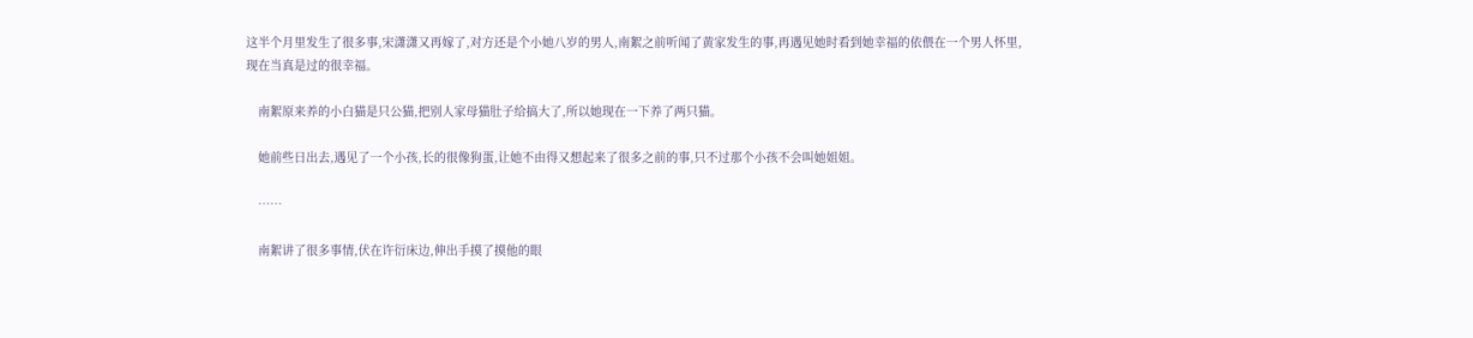这半个月里发生了很多事,宋潇潇又再嫁了,对方还是个小她八岁的男人,南絮之前听闻了黄家发生的事,再遇见她时看到她幸福的依偎在一个男人怀里,现在当真是过的很幸福。

    南絮原来养的小白猫是只公猫,把别人家母猫肚子给搞大了,所以她现在一下养了两只猫。

    她前些日出去,遇见了一个小孩,长的很像狗蛋,让她不由得又想起来了很多之前的事,只不过那个小孩不会叫她姐姐。

    ……

    南絮讲了很多事情,伏在许衍床边,伸出手摸了摸他的眼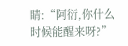睛:“阿衍,你什么时候能醒来呀?”